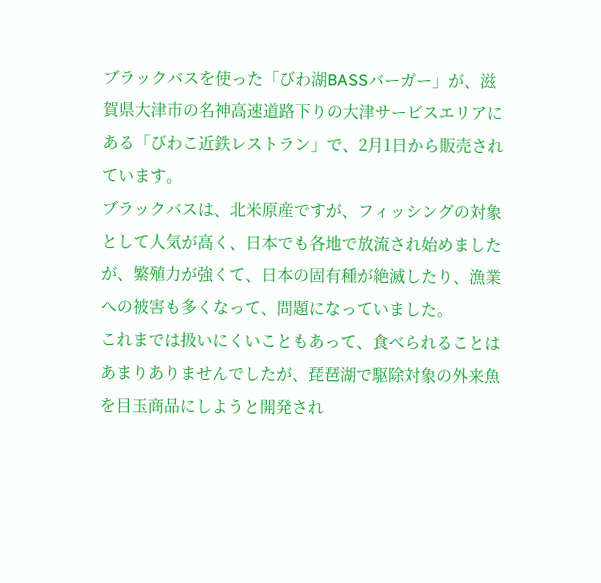ブラックバスを使った「びわ湖BASSバーガー」が、滋賀県大津市の名神高速道路下りの大津サービスエリアにある「びわこ近鉄レストラン」で、2月1日から販売されています。
ブラックバスは、北米原産ですが、フィッシングの対象として人気が高く、日本でも各地で放流され始めましたが、繁殖力が強くて、日本の固有種が絶滅したり、漁業への被害も多くなって、問題になっていました。
これまでは扱いにくいこともあって、食べられることはあまりありませんでしたが、琵琶湖で駆除対象の外来魚を目玉商品にしようと開発され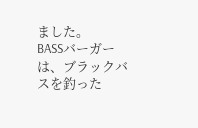ました。
BASSバーガーは、ブラックバスを釣った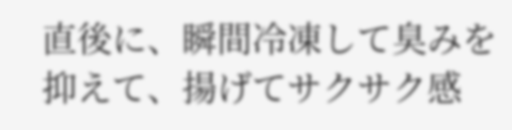直後に、瞬間冷凍して臭みを抑えて、揚げてサクサク感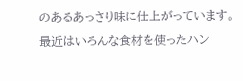のあるあっさり味に仕上がっています。
最近はいろんな食材を使ったハン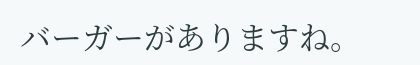バーガーがありますね。